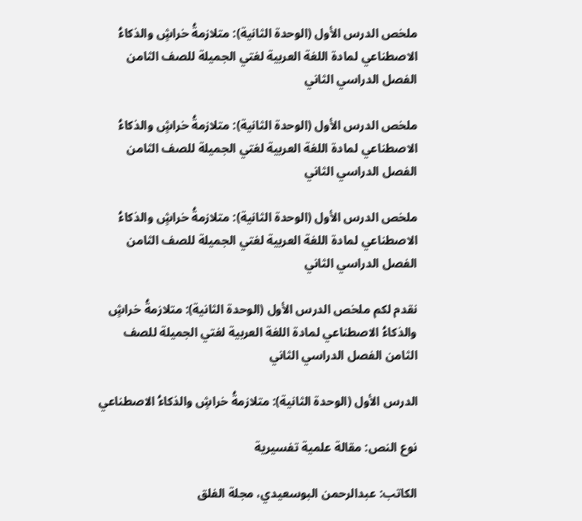ملخص الدرس الأول (الوحدة الثانية): متلازمةُ خراشٍ والذكاءُ الاصطناعي لمادة اللغة العربية لغتي الجميلة للصف الثامن الفصل الدراسي الثاني

ملخص الدرس الأول (الوحدة الثانية): متلازمةُ خراشٍ والذكاءُ الاصطناعي لمادة اللغة العربية لغتي الجميلة للصف الثامن الفصل الدراسي الثاني

ملخص الدرس الأول (الوحدة الثانية): متلازمةُ خراشٍ والذكاءُ الاصطناعي لمادة اللغة العربية لغتي الجميلة للصف الثامن الفصل الدراسي الثاني

نقدم لكم ملخص الدرس الأول (الوحدة الثانية): متلازمةُ خراشٍ والذكاءُ الاصطناعي لمادة اللغة العربية لغتي الجميلة للصف الثامن الفصل الدراسي الثاني

الدرس الأول (الوحدة الثانية): متلازمةُ خراشٍ والذكاءُ الاصطناعي

نوع النص: مقالة علمية تفسيرية

الكاتب: عبدالرحمن البوسعيدي، مجلة الفلق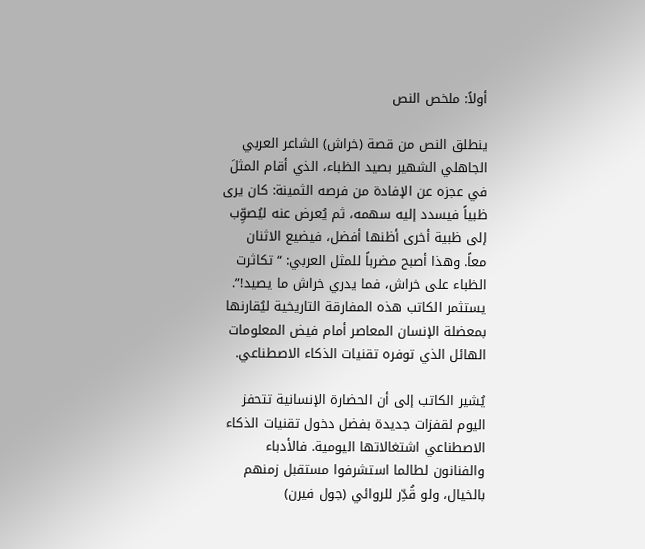أولاً: ملخص النص

ينطلق النص من قصة (خراش) الشاعر العربي الجاهلي الشهير بصيد الظباء، الذي أقام المثلَ في عجزه عن الإفادة من فرصه الثمينة: كان يرى ظبياً فيسدد إليه سهمه، ثم يُعرض عنه ليُصوِّب إلى ظبية أخرى أظنها أفضل، فيضيع الاثنان معاً. وهذا أصبح مضرباً للمثل العربي: “تكاثرت الظباء على خراش، فما يدري خراش ما يصيد!”. يستثمر الكاتب هذه المفارقة التاريخية ليُقارنها بمعضلة الإنسان المعاصر أمام فيض المعلومات الهائل الذي توفره تقنيات الذكاء الاصطناعي.

يُشير الكاتب إلى أن الحضارة الإنسانية تتحفز اليوم لقفزات جديدة بفضل دخول تقنيات الذكاء الاصطناعي اشتغالاتها اليومية. فالأدباء والفنانون لطالما استشرفوا مستقبل زمنهم بالخيال، ولو قُدِّر للروائي (جول فيرن)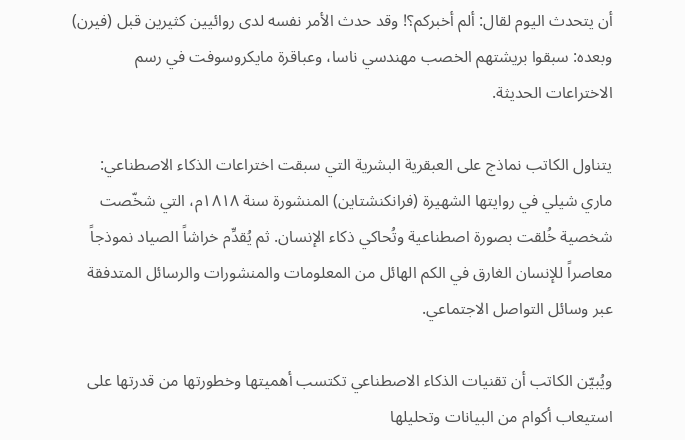أن يتحدث اليوم لقال: ألم أخبركم؟! وقد حدث الأمر نفسه لدى روائيين كثيرين قبل (فيرن) وبعده: سبقوا بريشتهم الخصب مهندسي ناسا، وعباقرة مايكروسوفت في رسم الاختراعات الحديثة.

يتناول الكاتب نماذج على العبقرية البشرية التي سبقت اختراعات الذكاء الاصطناعي: ماري شيلي في روايتها الشهيرة (فرانكنشتاين) المنشورة سنة ١٨١٨م، التي شخّصت شخصية خُلقت بصورة اصطناعية وتُحاكي ذكاء الإنسان. ثم يُقدِّم خراشاً الصياد نموذجاً معاصراً للإنسان الغارق في الكم الهائل من المعلومات والمنشورات والرسائل المتدفقة عبر وسائل التواصل الاجتماعي.

ويُبيّن الكاتب أن تقنيات الذكاء الاصطناعي تكتسب أهميتها وخطورتها من قدرتها على استيعاب أكوام من البيانات وتحليلها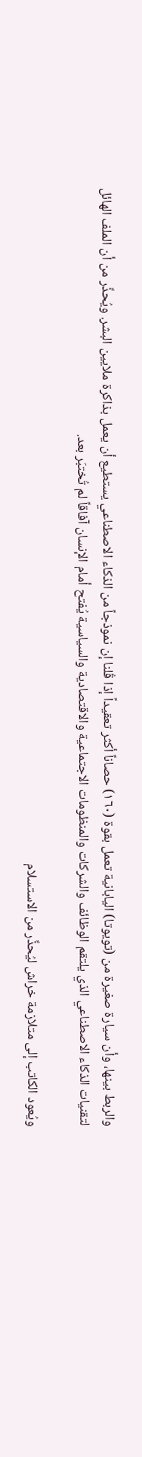والربط بينها، وأن سيارة صغيرة من (تويوتا) اليابانية تعمل بقوة (١٦٠) حصاناً أكثر تعقيداً إذا قُلنا إن نموذجاً من الذكاء الاصطناعي يستطيع أن يعمل بذاكرة ملايين البشر. ويُحذِّر من أن الملف الهائل لتقنيات الذكاء الاصطناعي الذي يلتقم الوظائف والشركات والمنظومات الاجتماعية والاقتصادية والسياسية يُفتح أمام الإنسان آفاقاً لم تُختبَر بعد.

ويُعود الكاتب إلى متلازمة خراش ليُحذِّر من الاستسلام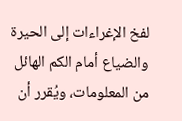لفخ الإغراءات إلى الحيرة والضياع أمام الكم الهائل من المعلومات، ويُقرر أن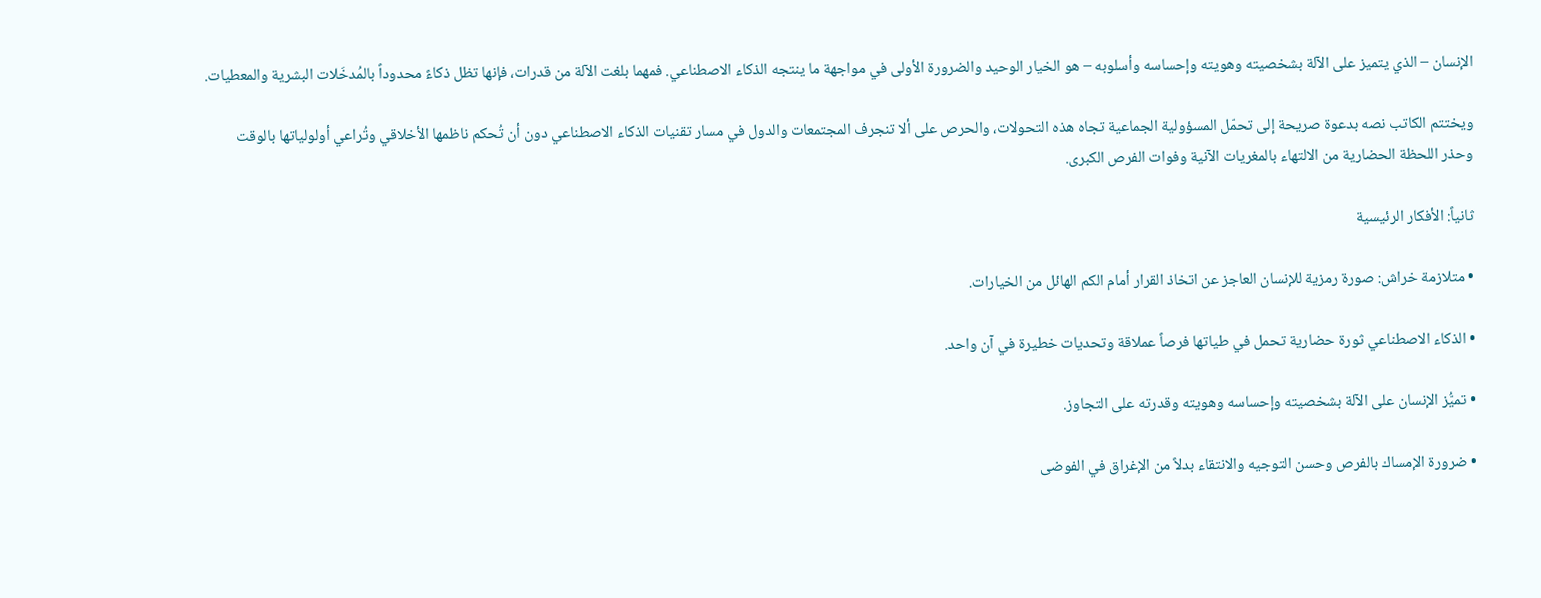الإنسان – الذي يتميز على الآلة بشخصيته وهويته وإحساسه وأسلوبه – هو الخيار الوحيد والضرورة الأولى في مواجهة ما ينتجه الذكاء الاصطناعي. فمهما بلغت الآلة من قدرات، فإنها تظل ذكاءً محدوداً بالمُدخَلات البشرية والمعطيات.

ويختتم الكاتب نصه بدعوة صريحة إلى تحمّل المسؤولية الجماعية تجاه هذه التحولات، والحرص على ألا تنجرف المجتمعات والدول في مسار تقنيات الذكاء الاصطناعي دون أن تُحكم ناظمها الأخلاقي وتُراعي أولولياتها بالوقت وحذر اللحظة الحضارية من الالتهاء بالمغريات الآنية وفوات الفرص الكبرى.

ثانياً: الأفكار الرئيسية

• متلازمة خراش: صورة رمزية للإنسان العاجز عن اتخاذ القرار أمام الكم الهائل من الخيارات.

• الذكاء الاصطناعي ثورة حضارية تحمل في طياتها فرصاً عملاقة وتحديات خطيرة في آن واحد.

• تميُّز الإنسان على الآلة بشخصيته وإحساسه وهويته وقدرته على التجاوز.

• ضرورة الإمساك بالفرص وحسن التوجيه والانتقاء بدلاً من الإغراق في الفوضى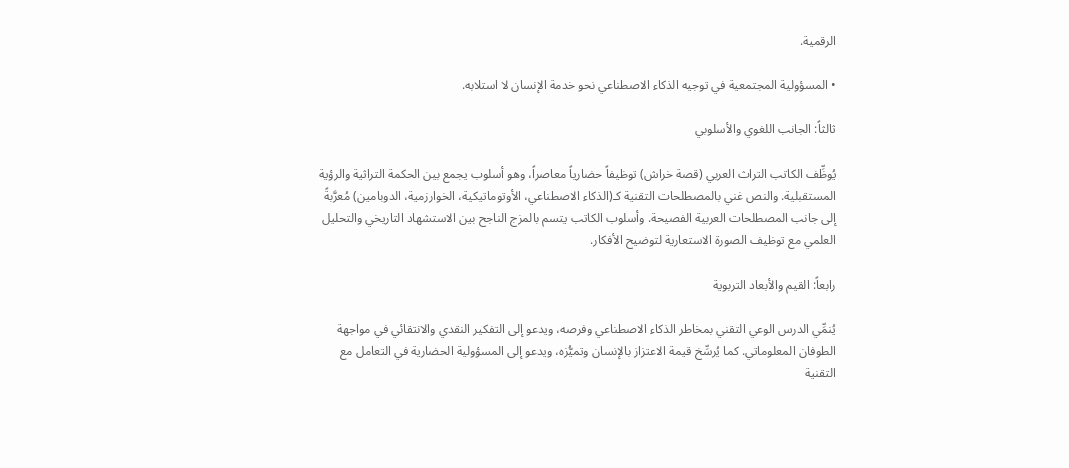الرقمية.

• المسؤولية المجتمعية في توجيه الذكاء الاصطناعي نحو خدمة الإنسان لا استلابه.

ثالثاً: الجانب اللغوي والأسلوبي

يُوظِّف الكاتب التراث العربي (قصة خراش) توظيفاً حضارياً معاصراً، وهو أسلوب يجمع بين الحكمة التراثية والرؤية المستقبلية. والنص غني بالمصطلحات التقنية كـ(الذكاء الاصطناعي، الأوتوماتيكية، الخوارزمية، الدوبامين) مُعرَّبةً إلى جانب المصطلحات العربية الفصيحة. وأسلوب الكاتب يتسم بالمزج الناجح بين الاستشهاد التاريخي والتحليل العلمي مع توظيف الصورة الاستعارية لتوضيح الأفكار.

رابعاً: القيم والأبعاد التربوية

يُنمِّي الدرس الوعي التقني بمخاطر الذكاء الاصطناعي وفرصه، ويدعو إلى التفكير النقدي والانتقائي في مواجهة الطوفان المعلوماتي. كما يُرسِّخ قيمة الاعتزاز بالإنسان وتميُّزه، ويدعو إلى المسؤولية الحضارية في التعامل مع التقنية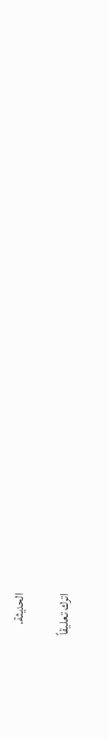الحديثة.

اترك تعليقاً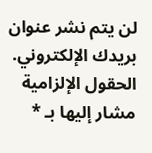لن يتم نشر عنوان بريدك الإلكتروني. الحقول الإلزامية مشار إليها بـ *